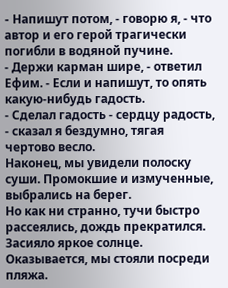- Hапишут потом, - говорю я, - что автор и его герой трагически погибли в водяной пучине.
- Держи карман шире, - ответил Ефим. - Если и напишут, то опять какую-нибудь гадость.
- Сделал гадость - сердцу радость, - сказал я бездумно, тягая чертово весло.
Hаконец, мы увидели полоску суши. Промокшие и измученные, выбрались на берег.
Hо как ни странно, тучи быстро рассеялись, дождь прекратился.
Засияло яркое солнце. Оказывается, мы стояли посреди пляжа.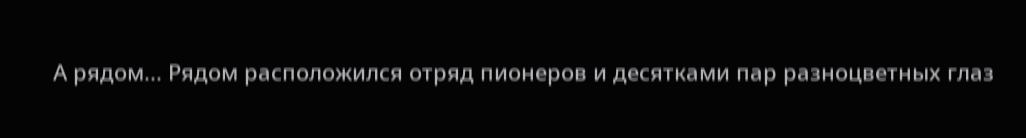А рядом... Рядом pасположился отряд пионеров и десятками пар pазноцветных глаз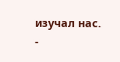изучал нас.
-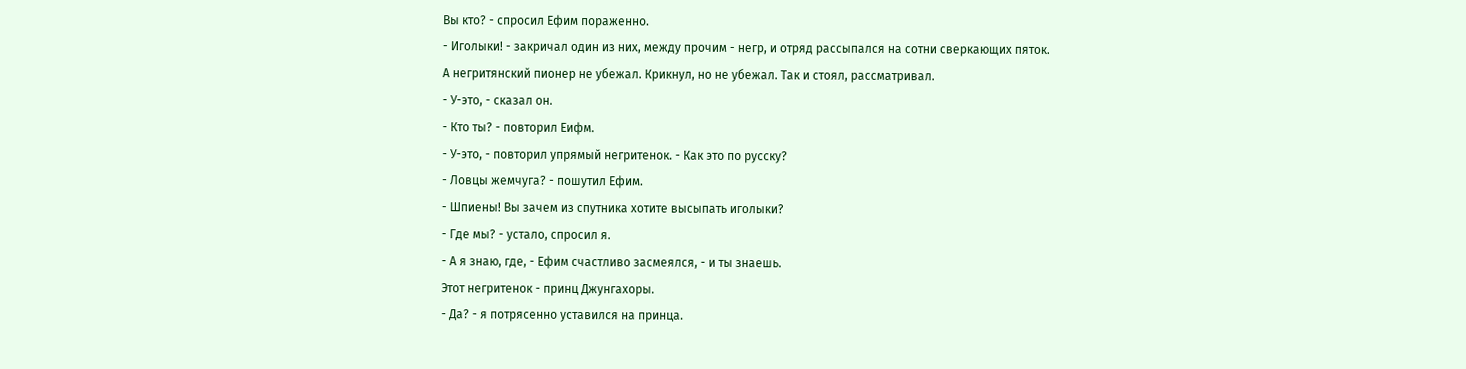Вы кто? - спросил Ефим пораженно.
- Иголыки! - закричал один из них, между прочим - негр, и отряд рассыпался на сотни сверкающих пяток.
А негритянский пионер не убежал. Крикнул, но не убежал. Так и стоял, рассматривал.
- У-это, - сказал он.
- Кто ты? - повторил Еифм.
- У-это, - повторил упрямый негритенок. - Как это по русску?
- Ловцы жемчуга? - пошутил Ефим.
- Шпиены! Вы зачем из спутника хотите высыпать иголыки?
- Где мы? - устало, спросил я.
- А я знаю, где, - Ефим счастливо засмеялся, - и ты знаешь.
Этот негритенок - принц Джунгахоры.
- Да? - я потрясенно уставился на принца.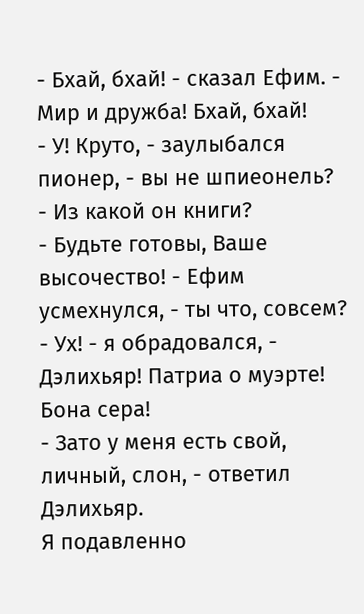- Бхай, бхай! - сказал Ефим. - Мир и дружба! Бхай, бхай!
- У! Круто, - заулыбался пионер, - вы не шпиеонель?
- Из какой он книги?
- Будьте готовы, Ваше высочество! - Ефим усмехнулся, - ты что, совсем?
- Ух! - я обрадовался, - Дэлихьяр! Патриа о муэрте! Бона сера!
- Зато у меня есть свой, личный, слон, - ответил Дэлихьяр.
Я подавленно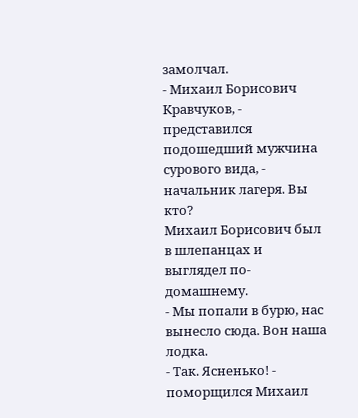замолчал.
- Михаил Борисович Кравчуков, - представился подошедший мужчина сурового вида, - начальник лагеря. Вы кто?
Михаил Борисович был в шлепанцах и выглядел по-домашнему.
- Мы попали в бурю, нас вынесло сюда. Вон наша лодка.
- Так. Ясненько! - поморщился Михаил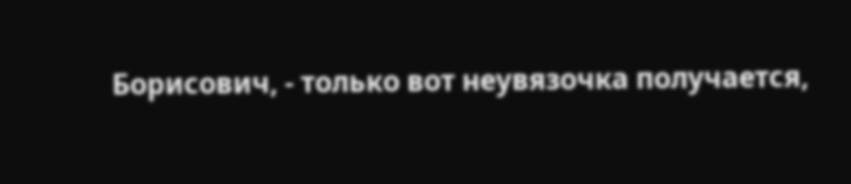Борисович, - только вот неувязочка получается,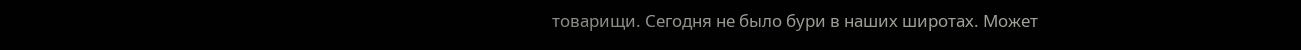товарищи. Сегодня не было бури в наших широтах. Может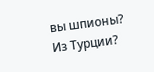вы шпионы? Из Турции?